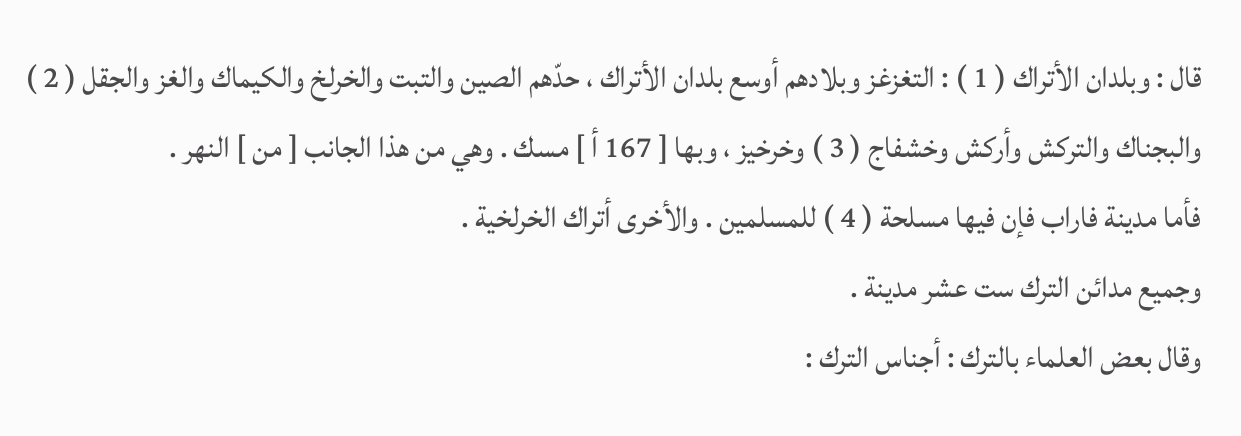قال : وبلدان الأتراك ( 1 ) : التغزغز وبلادهم أوسع بلدان الأتراك ، حدّهم الصين والتبت والخرلخ والكيماك والغز والجقل ( 2 ) والبجناك والتركش وأركش وخشفاج ( 3 ) وخرخيز ، وبها [ 167 أ ] مسك . وهي من هذا الجانب [ من ] النهر .
فأما مدينة فاراب فإن فيها مسلحة ( 4 ) للمسلمين . والأخرى أتراك الخرلخية .
وجميع مدائن الترك ست عشر مدينة .
وقال بعض العلماء بالترك : أجناس الترك :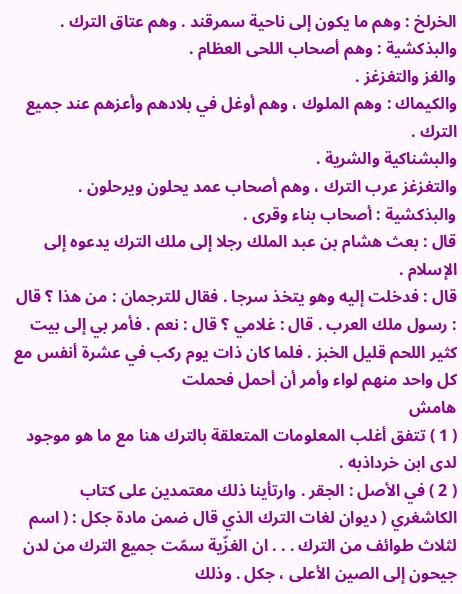الخرلخ : وهم ما يكون إلى ناحية سمرقند . وهم عتاق الترك .
والبذكشية : وهم أصحاب اللحى العظام .
والغز والتغزغز .
والكيماك : وهم الملوك ، وهم أوغل في بلادهم وأعزهم عند جميع الترك .
والبشناكية والشرية .
والتغزغز عرب الترك ، وهم أصحاب عمد يحلون ويرحلون .
والبذكشية : أصحاب بناء وقرى .
قال : بعث هشام بن عبد الملك رجلا إلى ملك الترك يدعوه إلى الإسلام .
قال : فدخلت إليه وهو يتخذ سرجا . فقال للترجمان : من هذا ؟ قال : رسول ملك العرب . قال : غلامي ؟ قال : نعم . فأمر بي إلى بيت كثير اللحم قليل الخبز . فلما كان ذات يوم ركب في عشرة أنفس مع كل واحد منهم لواء وأمر أن أحمل فحملت
هامش
( 1 ) تتفق أغلب المعلومات المتعلقة بالترك هنا مع ما هو موجود لدى ابن خرداذبه .
( 2 ) في الأصل : الجقر . وارتأينا ذلك معتمدين على كتاب الكاشغري ( ديوان لغات الترك الذي قال ضمن مادة جكل : ( اسم لثلاث طوائف من الترك . . . ان الغزّية سمّت جميع الترك من لدن جيحون إلى الصين الأعلى ، جكل . وذلك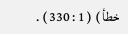خطأ ) ( 1 : 330 ) .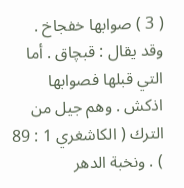( 3 ) صوابها خفجاخ . وقد يقال : قبچاق . أما التي قبلها فصوابها اذكش . وهم جيل من الترك ( الكاشغري 1 : 89 ) . ونخبة الدهر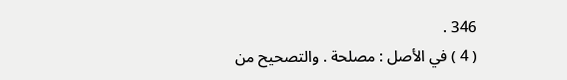346 .
( 4 ) في الأصل : مصلحة . والتصحيح من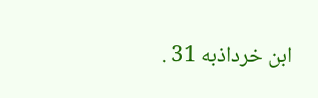ابن خرداذبه 31 .